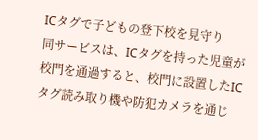ICタグで子どもの登下校を見守り
同サービスは、ICタグを持った児童が校門を通過すると、校門に設置したICタグ読み取り機や防犯カメラを通じ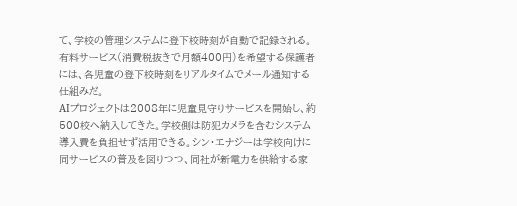て、学校の管理システムに登下校時刻が自動で記録される。有料サービス(消費税抜きで月額400円)を希望する保護者には、各児童の登下校時刻をリアルタイムでメール通知する仕組みだ。
AIプロジェクトは2008年に児童見守りサービスを開始し、約500校へ納入してきた。学校側は防犯カメラを含むシステム導入費を負担せず活用できる。シン・エナジーは学校向けに同サービスの普及を図りつつ、同社が新電力を供給する家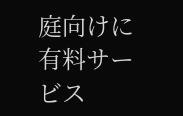庭向けに有料サービス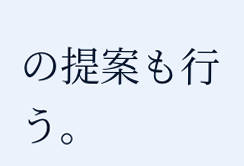の提案も行う。